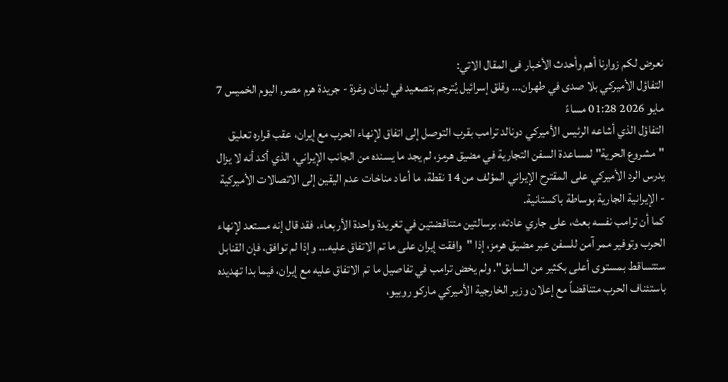نعرض لكم زوارنا أهم وأحدث الأخبار فى المقال الاتي:
التفاؤل الأميركي بلا صدى في طهران... وقلق إسرائيل يُترجم بتصعيد في لبنان وغزة - جريدة هرم مصر, اليوم الخميس 7 مايو 2026 01:28 مساءً
التفاؤل الذي أشاعه الرئيس الأميركي دونالد ترامب بقرب التوصل إلى اتفاق لإنهاء الحرب مع إيران، عقب قراره تعليق "مشروع الحرية" لمساعدة السفن التجارية في مضيق هرمز، لم يجد ما يسنده من الجانب الإيراني، الذي أكد أنه لا يزال يدرس الرد الأميركي على المقترح الإيراني المؤلف من 14 نقطة، ما أعاد مناخات عدم اليقين إلى الاتصالات الأميركية - الإيرانية الجارية بوساطة باكستانية.
كما أن ترامب نفسه بعث، على جاري عادته، برسالتين متناقضتين في تغريدة واحدة الأربعاء. فقد قال إنه مستعد لإنهاء الحرب وتوفير ممر آمن للسفن عبر مضيق هرمز، إذا "وافقت إيران على ما تم الاتفاق عليه... وإذا لم توافق، فإن القنابل ستتساقط بمستوى أعلى بكثير من السابق". ولم يخض ترامب في تفاصيل ما تم الاتفاق عليه مع إيران، فيما بدا تهديده باستئناف الحرب متناقضاً مع إعلان وزير الخارجية الأميركي ماركو روبيو،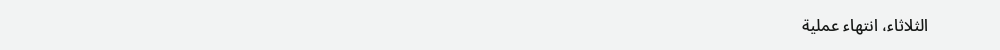الثلاثاء، انتهاء عملية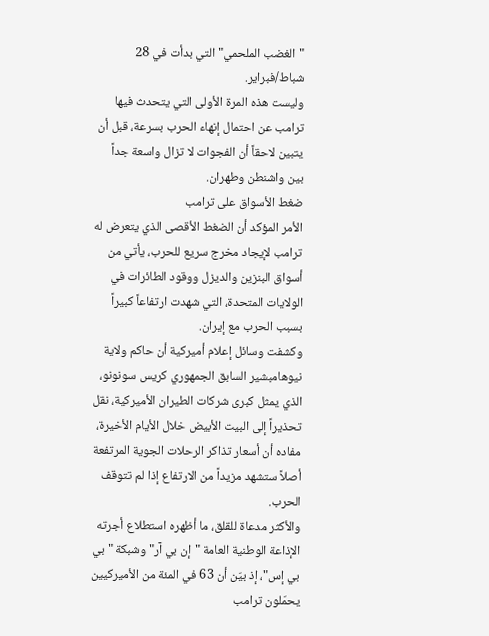"الغضب الملحمي" التي بدأت في 28 شباط/فبراير.
وليست هذه المرة الأولى التي يتحدث فيها ترامب عن احتمال إنهاء الحرب بسرعة، قبل أن يتبين لاحقاً أن الفجوات لا تزال واسعة جداً بين واشنطن وطهران.
ضغط الأسواق على ترامب
الأمر المؤكد أن الضغط الأقصى الذي يتعرض له ترامب لإيجاد مخرج سريع للحرب، يأتي من أسواق البنزين والديزل ووقود الطائرات في الولايات المتحدة، التي شهدت ارتفاعاً كبيراً بسبب الحرب مع إيران.
وكشفت وسائل إعلام أميركية أن حاكم ولاية نيوهامبشير السابق الجمهوري كريس سونونو، الذي يمثل كبرى شركات الطيران الأميركية، نقل تحذيراً إلى البيت الأبيض خلال الأيام الأخيرة، مفاده أن أسعار تذاكر الرحلات الجوية المرتفعة أصلاً ستشهد مزيداً من الارتفاع إذا لم تتوقف الحرب.
والأكثر مدعاة للقلق، ما أظهره استطلاع أجرته الإذاعة الوطنية العامة "إن بي آر" وشبكة "بي بي إس"، إذ بيّن أن 63 في المئة من الأميركيين يحمّلون ترامب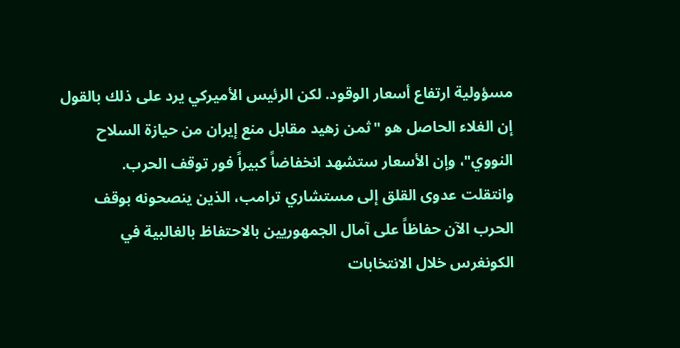مسؤولية ارتفاع أسعار الوقود. لكن الرئيس الأميركي يرد على ذلك بالقول إن الغلاء الحاصل هو "ثمن زهيد مقابل منع إيران من حيازة السلاح النووي"، وإن الأسعار ستشهد انخفاضاً كبيراً فور توقف الحرب.
وانتقلت عدوى القلق إلى مستشاري ترامب، الذين ينصحونه بوقف الحرب الآن حفاظاً على آمال الجمهوريين بالاحتفاظ بالغالبية في الكونغرس خلال الانتخابات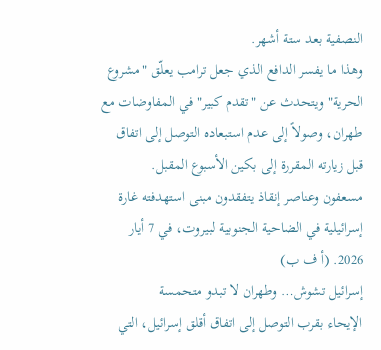النصفية بعد ستة أشهر.
وهذا ما يفسر الدافع الذي جعل ترامب يعلّق "مشروع الحرية" ويتحدث عن "تقدم كبير" في المفاوضات مع طهران، وصولاً إلى عدم استبعاده التوصل إلى اتفاق قبل زيارته المقررة إلى بكين الأسبوع المقبل.
مسعفون وعناصر إنقاذ يتفقدون مبنى استهدفته غارة إسرائيلية في الضاحية الجنوبية لبيروت، في 7 أيار 2026. (أ ف ب)
إسرائيل تشوش… وطهران لا تبدو متحمسة
الإيحاء بقرب التوصل إلى اتفاق أقلق إسرائيل، التي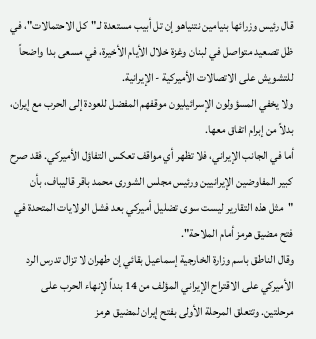قال رئيس وزرائها بنيامين نتنياهو إن تل أبيب مستعدة لـ"كل الاحتمالات"، في ظل تصعيد متواصل في لبنان وغزة خلال الأيام الأخيرة، في مسعى بدا واضحاً للتشويش على الاتصالات الأميركية - الإيرانية.
ولا يخفي المسؤولون الإسرائيليون موقفهم المفضل للعودة إلى الحرب مع إيران، بدلاً من إبرام اتفاق معها.
أما في الجانب الإيراني، فلا تظهر أي مواقف تعكس التفاؤل الأميركي. فقد صرح كبير المفاوضين الإيرانيين ورئيس مجلس الشورى محمد باقر قاليباف، بأن "مثل هذه التقارير ليست سوى تضليل أميركي بعد فشل الولايات المتحدة في فتح مضيق هرمز أمام الملاحة".
وقال الناطق باسم وزارة الخارجية إسماعيل بقائي إن طهران لا تزال تدرس الرد الأميركي على الاقتراح الإيراني المؤلف من 14 بنداً لإنهاء الحرب على مرحلتين. وتتعلق المرحلة الأولى بفتح إيران لمضيق هرمز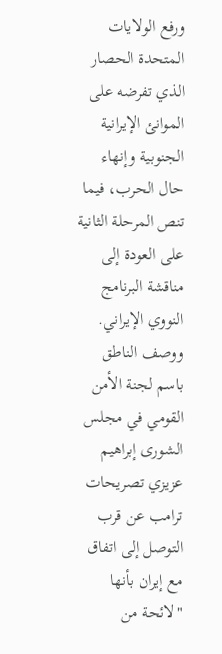ورفع الولايات المتحدة الحصار الذي تفرضه على الموانئ الإيرانية الجنوبية وإنهاء حال الحرب، فيما تنص المرحلة الثانية على العودة إلى مناقشة البرنامج النووي الإيراني.
ووصف الناطق باسم لجنة الأمن القومي في مجلس الشورى إبراهيم عزيزي تصريحات ترامب عن قرب التوصل إلى اتفاق مع إيران بأنها "لائحة من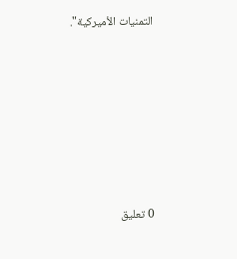التمنيات الأميركية".










0 تعليق